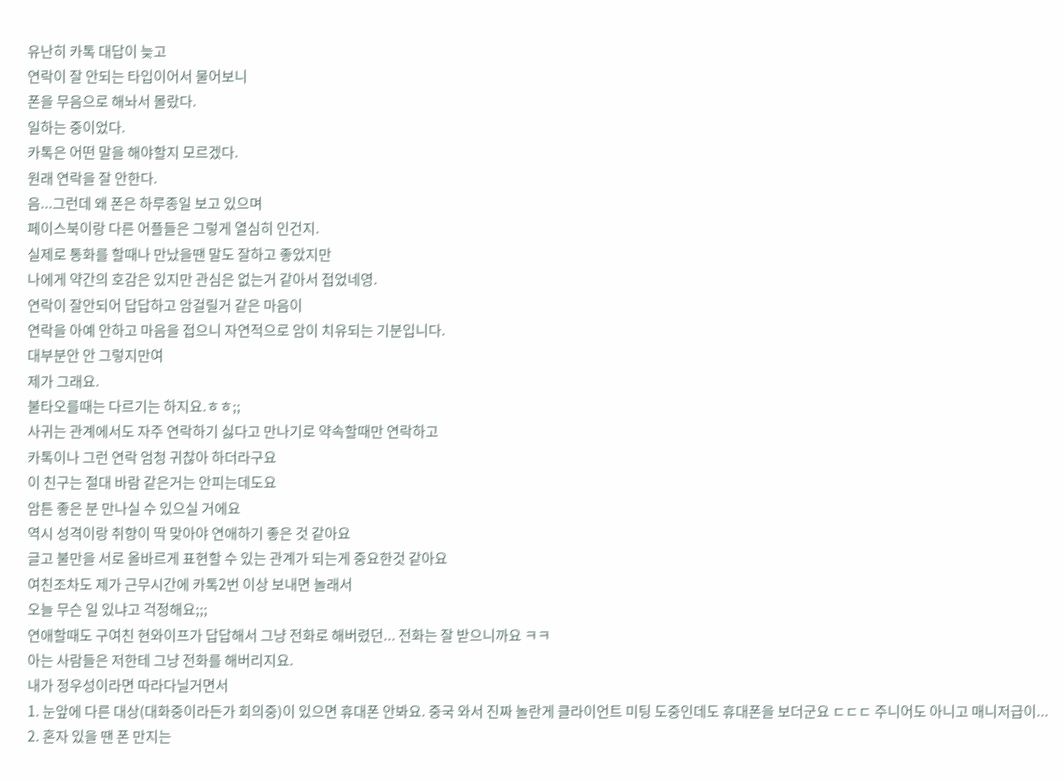유난히 카톡 대답이 늦고
연락이 잘 안되는 타입이어서 물어보니
폰을 무음으로 해놔서 몰랐다.
일하는 중이었다.
카톡은 어떤 말을 해야할지 모르겠다.
원래 연락을 잘 안한다.
음...그런데 왜 폰은 하루종일 보고 있으며
페이스북이랑 다른 어플들은 그렇게 열심히 인건지.
실제로 통화를 할때나 만났을땐 말도 잘하고 좋았지만
나에게 약간의 호감은 있지만 관심은 없는거 같아서 접었네영.
연락이 잘안되어 답답하고 암걸릴거 같은 마음이
연락을 아예 안하고 마음을 접으니 자연적으로 암이 치유되는 기분입니다.
대부분안 안 그렇지만여
제가 그래요.
불타오를때는 다르기는 하지요.ㅎㅎ;;
사귀는 관계에서도 자주 연락하기 싫다고 만나기로 약속할때만 연락하고
카톡이나 그런 연락 엄청 귀찮아 하더라구요
이 친구는 절대 바람 같은거는 안피는데도요
암튼 좋은 분 만나실 수 있으실 거에요
역시 성격이랑 취향이 딱 맞아야 연애하기 좋은 것 같아요
글고 불만을 서로 올바르게 표현할 수 있는 관계가 되는게 중요한것 같아요
여친조차도 제가 근무시간에 카톡2번 이상 보내면 놀래서
오늘 무슨 일 있냐고 걱정해요;;;
연애할때도 구여친 현와이프가 답답해서 그냥 전화로 해버렸던... 전화는 잘 받으니까요 ㅋㅋ
아는 사람들은 저한테 그냥 전화를 해버리지요.
내가 정우성이라면 따라다닐거면서
1. 눈앞에 다른 대상(대화중이라든가 회의중)이 있으면 휴대폰 안봐요. 중국 와서 진짜 놀란게 클라이언트 미팅 도중인데도 휴대폰을 보더군요 ㄷㄷㄷ 주니어도 아니고 매니저급이...
2. 혼자 있을 땐 폰 만지는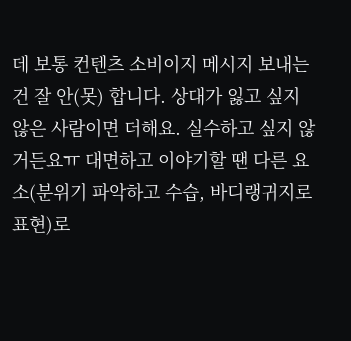데 보통 컨텐츠 소비이지 메시지 보내는 건 잘 안(못) 합니다. 상대가 잃고 싶지 않은 사람이면 더해요. 실수하고 싶지 않거든요ㅠ 대면하고 이야기할 땐 다른 요소(분위기 파악하고 수습, 바디랭귀지로 표현)로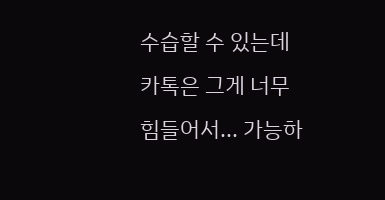수습할 수 있는데 카톡은 그게 너무 힘들어서... 가능하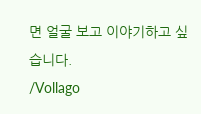면 얼굴 보고 이야기하고 싶습니다.
/Vollago